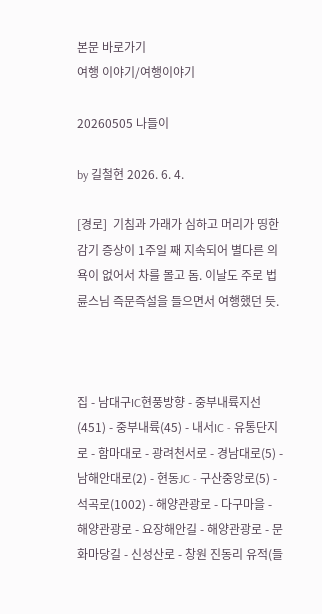본문 바로가기
여행 이야기/여행이야기

20260505 나들이

by 길철현 2026. 6. 4.

[경로]  기침과 가래가 심하고 머리가 띵한 감기 증상이 1주일 째 지속되어 별다른 의욕이 없어서 차를 몰고 돔. 이날도 주로 법륜스님 즉문즉설을 들으면서 여행했던 듯.



집 - 남대구IC현풍방향 - 중부내륙지선(451) - 중부내륙(45) - 내서IC - 유통단지로 - 함마대로 - 광려천서로 - 경남대로(5) - 남해안대로(2) - 현동JC - 구산중앙로(5) - 석곡로(1002) - 해양관광로 - 다구마을 - 해양관광로 - 요장해안길 - 해양관광로 - 문화마당길 - 신성산로 - 창원 진동리 유적(들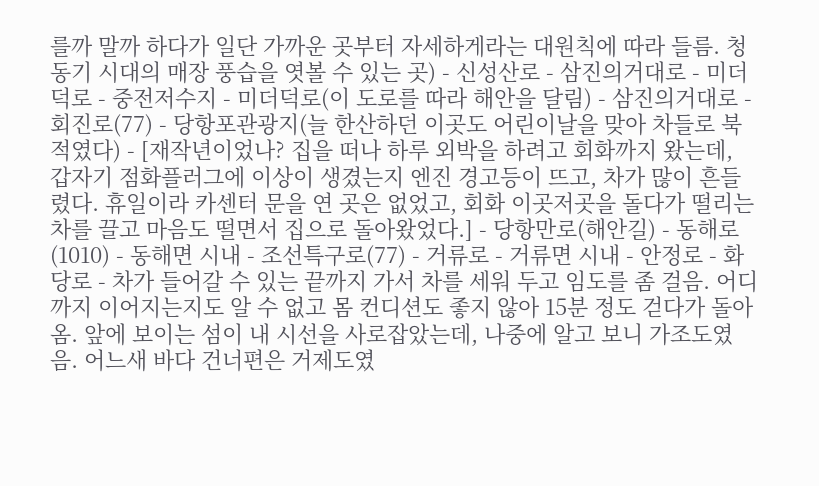를까 말까 하다가 일단 가까운 곳부터 자세하게라는 대원칙에 따라 들름. 청동기 시대의 매장 풍습을 엿볼 수 있는 곳) - 신성산로 - 삼진의거대로 - 미더덕로 - 중전저수지 - 미더덕로(이 도로를 따라 해안을 달림) - 삼진의거대로 - 회진로(77) - 당항포관광지(늘 한산하던 이곳도 어린이날을 맞아 차들로 북적였다) - [재작년이었나? 집을 떠나 하루 외박을 하려고 회화까지 왔는데, 갑자기 점화플러그에 이상이 생겼는지 엔진 경고등이 뜨고, 차가 많이 흔들렸다. 휴일이라 카센터 문을 연 곳은 없었고, 회화 이곳저곳을 돌다가 떨리는 차를 끌고 마음도 떨면서 집으로 돌아왔었다.] - 당항만로(해안길) - 동해로(1010) - 동해면 시내 - 조선특구로(77) - 거류로 - 거류면 시내 - 안정로 - 화당로 - 차가 들어갈 수 있는 끝까지 가서 차를 세워 두고 임도를 좀 걸음. 어디까지 이어지는지도 알 수 없고 몸 컨디션도 좋지 않아 15분 정도 걷다가 돌아옴. 앞에 보이는 섬이 내 시선을 사로잡았는데, 나중에 알고 보니 가조도였음. 어느새 바다 건너편은 거제도였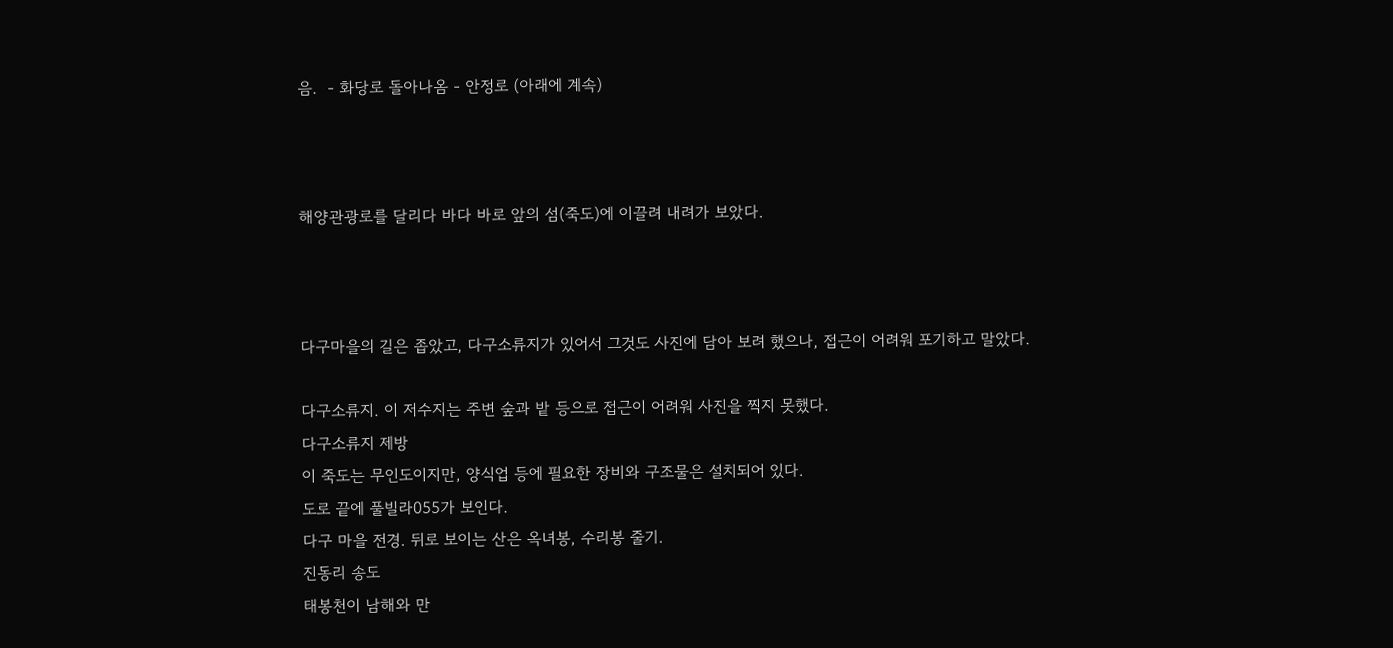음.  - 화당로 돌아나옴 - 안정로 (아래에 계속)



해양관광로를 달리다 바다 바로 앞의 섬(죽도)에 이끌려 내려가 보았다.



다구마을의 길은 좁았고, 다구소류지가 있어서 그것도 사진에 담아 보려 했으나, 접근이 어려워 포기하고 말았다.

다구소류지. 이 저수지는 주변 숲과 밭 등으로 접근이 어려워 사진을 찍지 못했다.
다구소류지 제방
이 죽도는 무인도이지만, 양식업 등에 필요한 장비와 구조물은 설치되어 있다.
도로 끝에 풀빌라055가 보인다.
다구 마을 전경. 뒤로 보이는 산은 옥녀봉, 수리봉 줄기.
진동리 송도
태봉천이 남해와 만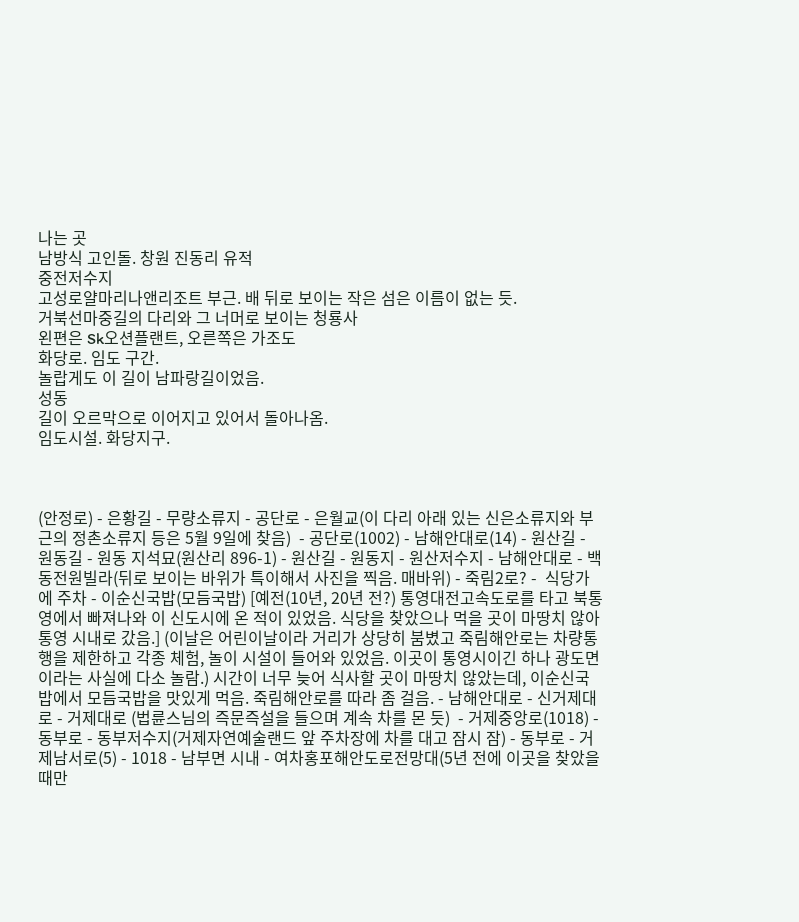나는 곳
남방식 고인돌. 창원 진동리 유적
중전저수지
고성로얄마리나앤리조트 부근. 배 뒤로 보이는 작은 섬은 이름이 없는 듯.
거북선마중길의 다리와 그 너머로 보이는 청룡사
왼편은 Sk오션플랜트, 오른쪽은 가조도
화당로. 임도 구간.
놀랍게도 이 길이 남파랑길이었음.
성동
길이 오르막으로 이어지고 있어서 돌아나옴.
임도시설. 화당지구.



(안정로) - 은황길 - 무량소류지 - 공단로 - 은월교(이 다리 아래 있는 신은소류지와 부근의 정촌소류지 등은 5월 9일에 찾음)  - 공단로(1002) - 남해안대로(14) - 원산길 - 원동길 - 원동 지석묘(원산리 896-1) - 원산길 - 원동지 - 원산저수지 - 남해안대로 - 백동전원빌라(뒤로 보이는 바위가 특이해서 사진을 찍음. 매바위) - 죽림2로? -  식당가에 주차 - 이순신국밥(모듬국밥) [예전(10년, 20년 전?) 통영대전고속도로를 타고 북통영에서 빠져나와 이 신도시에 온 적이 있었음. 식당을 찾았으나 먹을 곳이 마땅치 않아 통영 시내로 갔음.] (이날은 어린이날이라 거리가 상당히 붐볐고 죽림해안로는 차량통행을 제한하고 각종 체험, 놀이 시설이 들어와 있었음. 이곳이 통영시이긴 하나 광도면이라는 사실에 다소 놀람.) 시간이 너무 늦어 식사할 곳이 마땅치 않았는데, 이순신국밥에서 모듬국밥을 맛있게 먹음. 죽림해안로를 따라 좀 걸음. - 남해안대로 - 신거제대로 - 거제대로 (법륜스님의 즉문즉설을 들으며 계속 차를 몬 듯)  - 거제중앙로(1018) - 동부로 - 동부저수지(거제자연예술랜드 앞 주차장에 차를 대고 잠시 잠) - 동부로 - 거제남서로(5) - 1018 - 남부면 시내 - 여차홍포해안도로전망대(5년 전에 이곳을 찾았을 때만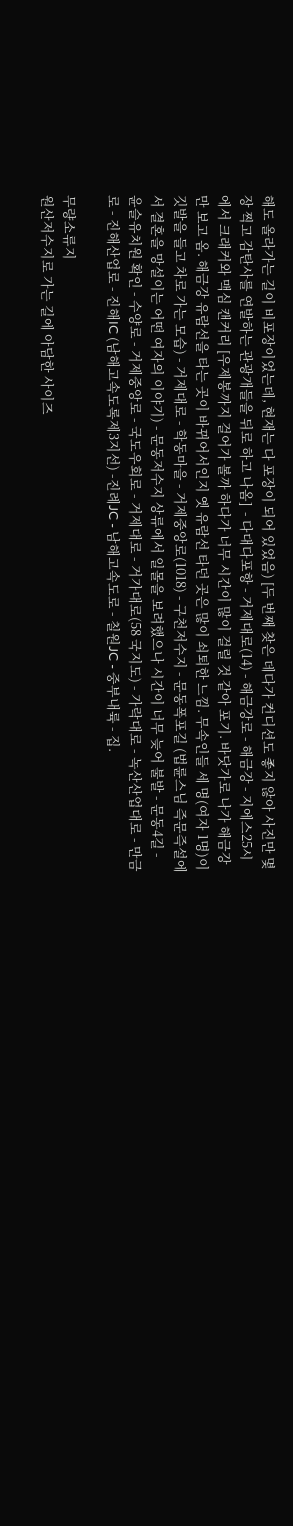해도 올라가는 길이 비포장이었는데, 현재는 다 포장이 되어 있었음) [두 번째 찾은 데다가 컨디션도 좋지 않아 사진만 몇 장 찍고 감탄사를 연발하는 관광개들을 뒤로 하고 나옴]  - 다대다포항 - 거제대로(14) - 해금강로 - 해금강 - 지에스25시에서 크래커와 맥심 캔커리 [우제봉까지 걸어가 볼까 하다가 너무 시간이 많이 걸릴 것 같아 포기. 바닷가로 나가 해금강만 보고 옴. 해금강 유람선을 타는 곳이 바뀌어서인지 옛 유람선 타던 곳은 많이 쇠퇴한 느낌. 무속인들 세 명(여자 1명)이 깃발을 들고 차로 가는 모습) - 거제대로 - 학동마을 - 거제중앙로(1018) - 구천저수지 - 문동폭포길 (법륜스님 즉문즉설에서 결혼을 망설이는 어떤 여자의 이야기) - 문동저수지 상류에서 일몰을 보려했으나 시간이 너무 늦어 불발 - 문동4길 - 윤슬유치원 확인 - 수양로 - 거제중앙로 - 국도우회로 - 거제대로 - 거가대로(58 국지도) - 가락대로 - 녹산산업대로 - 만금로 - 진해산업로 - 진해IC (남해고속도록제3지선) -진례JC - 남해고속도로 - 칠원JC - 중부내륙 - 집.

무량소류지
원산저수지로 가는 길에 아담한 사이즈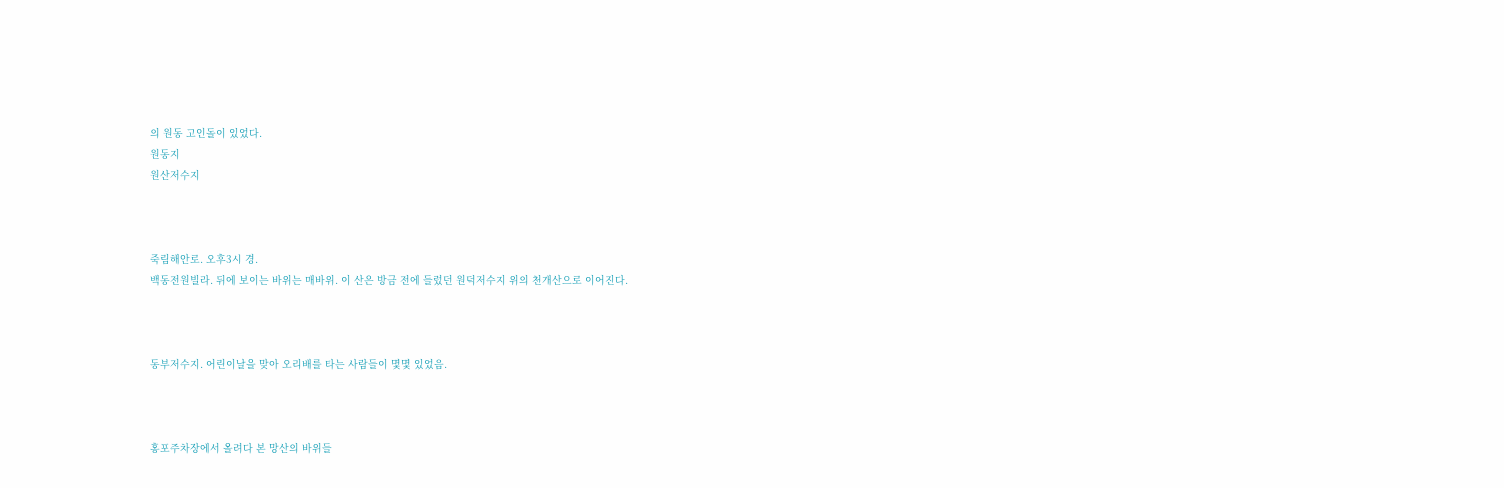의 원동 고인돌이 있었다.
원동지
원산저수지



죽림해안로. 오후3시 경.
백동전원빌라. 뒤에 보이는 바위는 매바위. 이 산은 방금 전에 들렀던 원덕저수지 위의 천개산으로 이어진다.



동부저수지. 어린이날을 맞아 오리배를 타는 사람들이 몇몇 있었음.



홍포주차장에서 올려다 본 망산의 바위들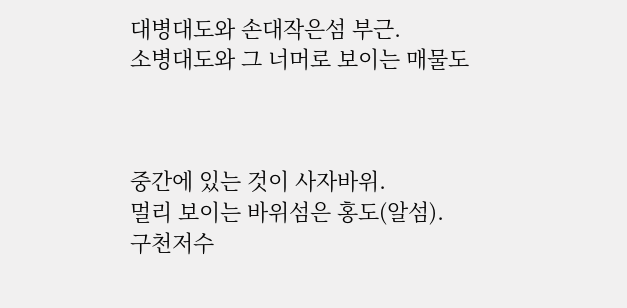대병대도와 손대작은섬 부근.
소병대도와 그 너머로 보이는 매물도



중간에 있는 것이 사자바위.
멀리 보이는 바위섬은 홍도(알섬).
구천저수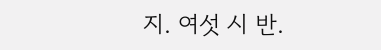지. 여섯 시 반.